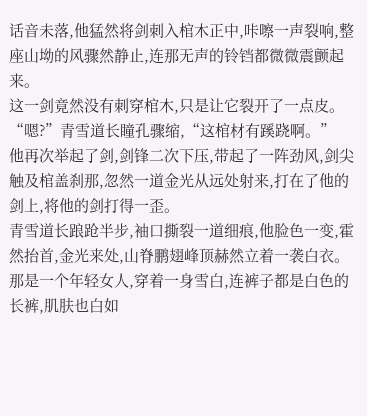话音未落,他猛然将剑刺入棺木正中,咔嚓一声裂响,整座山坳的风骤然静止,连那无声的铃铛都微微震颤起来。
这一剑竟然没有刺穿棺木,只是让它裂开了一点皮。
“嗯?”青雪道长瞳孔骤缩,“这棺材有蹊跷啊。”
他再次举起了剑,剑锋二次下压,带起了一阵劲风,剑尖触及棺盖刹那,忽然一道金光从远处射来,打在了他的剑上,将他的剑打得一歪。
青雪道长踉跄半步,袖口撕裂一道细痕,他脸色一变,霍然抬首,金光来处,山脊鹏翅峰顶赫然立着一袭白衣。
那是一个年轻女人,穿着一身雪白,连裤子都是白色的长裤,肌肤也白如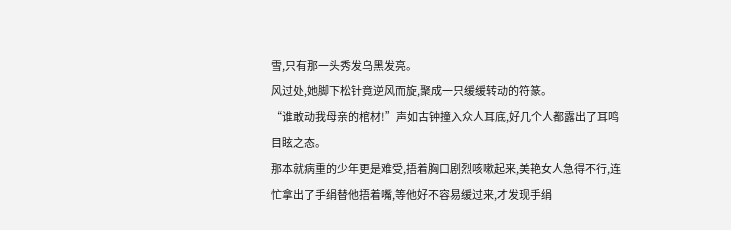雪,只有那一头秀发乌黑发亮。
风过处,她脚下松针竟逆风而旋,聚成一只缓缓转动的符篆。
“谁敢动我母亲的棺材!”声如古钟撞入众人耳底,好几个人都露出了耳鸣目眩之态。
那本就病重的少年更是难受,捂着胸口剧烈咳嗽起来,美艳女人急得不行,连忙拿出了手绢替他捂着嘴,等他好不容易缓过来,才发现手绢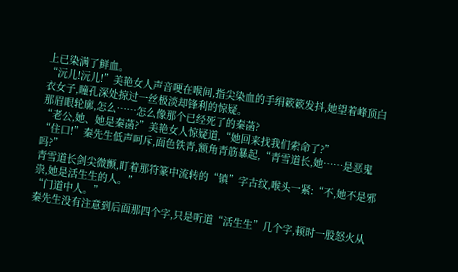上已染满了鲜血。
“沅儿!沅儿!”美艳女人声音哽在喉间,指尖染血的手绢簌簌发抖,她望着峰顶白衣女子,瞳孔深处掠过一丝极淡却锋利的惊疑。
那眉眼轮廓,怎么……怎么像那个已经死了的秦菡?
“老公,她、她是秦菡?”美艳女人惊疑道,“她回来找我们索命了?”
“住口!”秦先生低声呵斥,面色铁青,额角青筋暴起,“青雪道长,她……是恶鬼吗?”
青雪道长剑尖微颤,盯着那符篆中流转的“镇”字古纹,喉头一紧:“不,她不是邪祟,她是活生生的人。”
“门道中人。”
秦先生没有注意到后面那四个字,只是听道“活生生”几个字,顿时一股怒火从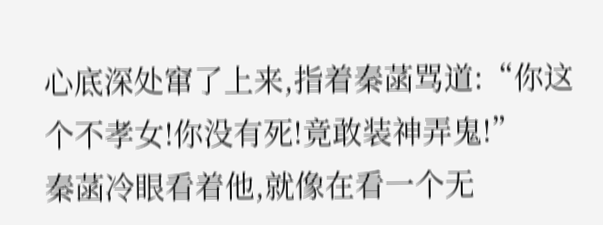心底深处窜了上来,指着秦菡骂道:“你这个不孝女!你没有死!竟敢装神弄鬼!”
秦菡冷眼看着他,就像在看一个无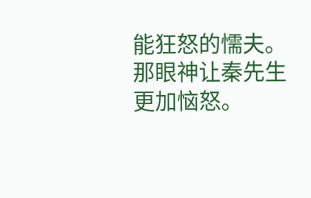能狂怒的懦夫。
那眼神让秦先生更加恼怒。